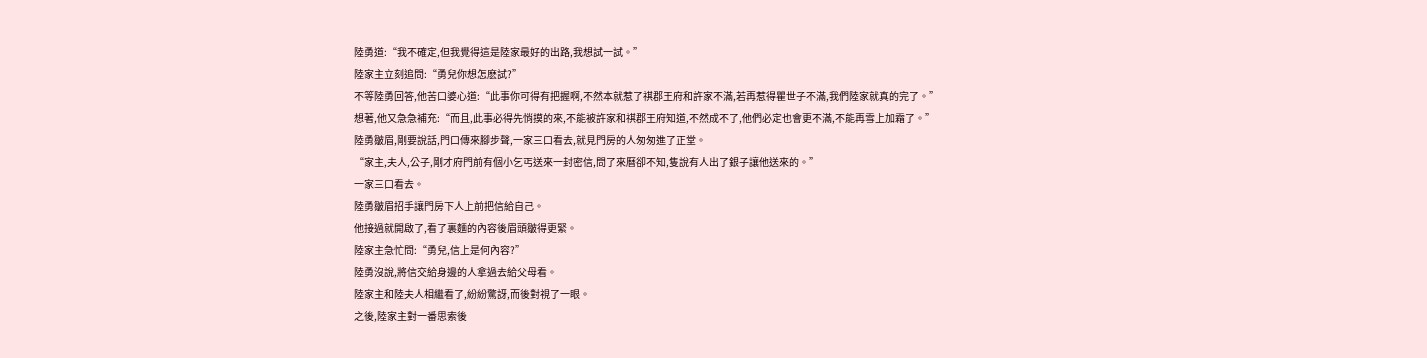陸勇道:“我不確定,但我覺得這是陸家最好的出路,我想試一試。”
陸家主立刻追問:“勇兒你想怎麽試?”
不等陸勇回答,他苦口婆心道:“此事你可得有把握啊,不然本就惹了祺郡王府和許家不滿,若再惹得瞿世子不滿,我們陸家就真的完了。”
想著,他又急急補充:“而且,此事必得先悄摸的來,不能被許家和祺郡王府知道,不然成不了,他們必定也會更不滿,不能再雪上加霜了。”
陸勇皺眉,剛要說話,門口傳來腳步聲,一家三口看去,就見門房的人匆匆進了正堂。
“家主,夫人,公子,剛才府門前有個小乞丐送來一封密信,問了來曆卻不知,隻說有人出了銀子讓他送來的。”
一家三口看去。
陸勇皺眉招手讓門房下人上前把信給自己。
他接過就開啟了,看了裏麵的內容後眉頭皺得更緊。
陸家主急忙問:“勇兒,信上是何內容?”
陸勇沒說,將信交給身邊的人拿過去給父母看。
陸家主和陸夫人相繼看了,紛紛驚訝,而後對視了一眼。
之後,陸家主對一番思索後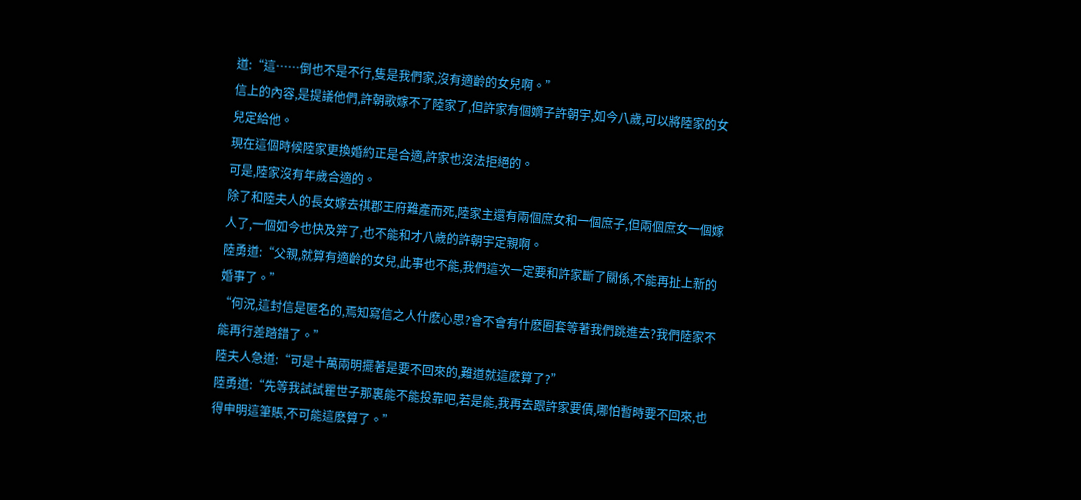道:“這……倒也不是不行,隻是我們家,沒有適齡的女兒啊。”
信上的內容,是提議他們,許朝歌嫁不了陸家了,但許家有個嫡子許朝宇,如今八歲,可以將陸家的女兒定給他。
現在這個時候陸家更換婚約正是合適,許家也沒法拒絕的。
可是,陸家沒有年歲合適的。
除了和陸夫人的長女嫁去祺郡王府難產而死,陸家主還有兩個庶女和一個庶子,但兩個庶女一個嫁人了,一個如今也快及笄了,也不能和才八歲的許朝宇定親啊。
陸勇道:“父親,就算有適齡的女兒,此事也不能,我們這次一定要和許家斷了關係,不能再扯上新的婚事了。”
“何況,這封信是匿名的,焉知寫信之人什麽心思?會不會有什麽圈套等著我們跳進去?我們陸家不能再行差踏錯了。”
陸夫人急道:“可是十萬兩明擺著是要不回來的,難道就這麽算了?”
陸勇道:“先等我試試瞿世子那裏能不能投靠吧,若是能,我再去跟許家要債,哪怕暫時要不回來,也得申明這筆賬,不可能這麽算了。”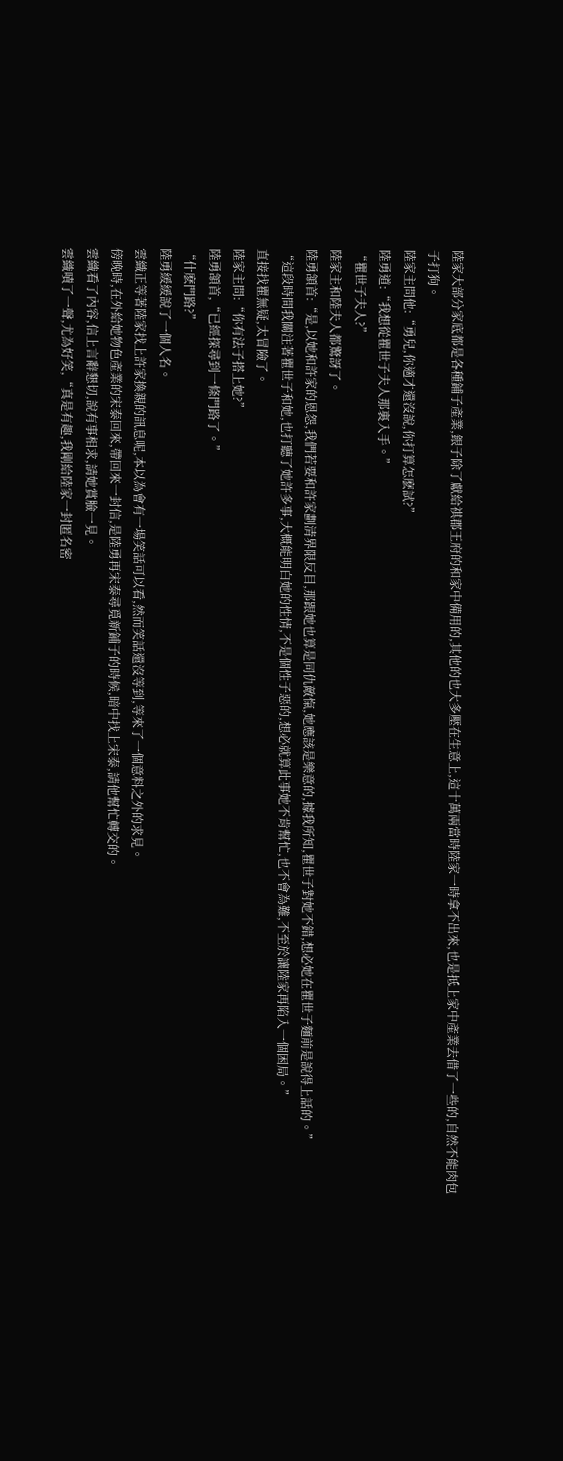陸家大部分家底都是各種鋪子產業,銀子除了獻給祺郡王府的和家中備用的,其他的也大多壓在生意上,這十萬兩當時陸家一時拿不出來,也是抵上家中產業去借了一些的,自然不能肉包子打狗。
陸家主問他:“勇兒,你適才還沒說,你打算怎麽試?”
陸勇道:“我想從瞿世子夫人那裏入手。”
“瞿世子夫人?”
陸家主和陸夫人都驚訝了。
陸勇頷首:“是,以她和許家的恩怨,我們若要和許家劃清界限反目,那跟她也算是同仇敵愾,她應該是樂意的,據我所知,瞿世子對她不錯,想必她在瞿世子麵前是說得上話的。”
“這段時間我關注著瞿世子和她,也打聽了她許多事,大概能明白她的性情,不是個性子惡的,想必就算此事她不肯幫忙,也不會為難,不至於讓陸家再陷入一個困局。”
直接找瞿無疑,太冒險了。
陸家主問:“你有法子搭上她?”
陸勇頷首,“已經探尋到一條門路了。”
“什麽門路?”
陸勇緩緩說了一個人名。
雲織正等著陸家找上許家換親的訊息呢,本以為會有一場笑話可以看,然而笑話還沒等到,等來了一個意料之外的求見。
傍晚時,在外給她物色產業的宋泰回來,帶回來一封信,是陸勇再宋泰尋覓新鋪子的時候,暗中找上宋泰,請他幫忙轉交的。
雲織看了內容,信上言辭懇切,說有事相求,請她賞臉一見。
雲織嘖了一聲,尤為好笑,“真是有趣,我剛給陸家一封匿名密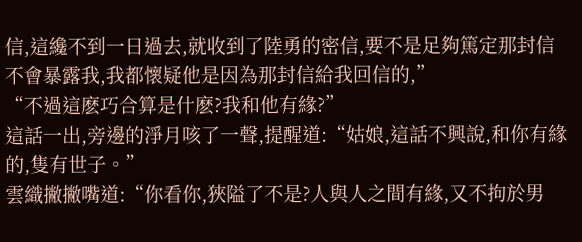信,這纔不到一日過去,就收到了陸勇的密信,要不是足夠篤定那封信不會暴露我,我都懷疑他是因為那封信給我回信的,”
“不過這麽巧合算是什麽?我和他有緣?”
這話一出,旁邊的淨月咳了一聲,提醒道:“姑娘,這話不興說,和你有緣的,隻有世子。”
雲織撇撇嘴道:“你看你,狹隘了不是?人與人之間有緣,又不拘於男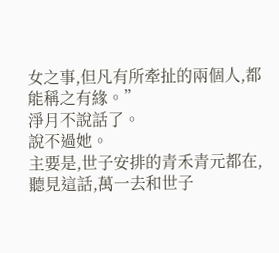女之事,但凡有所牽扯的兩個人,都能稱之有緣。”
淨月不說話了。
說不過她。
主要是,世子安排的青禾青元都在,聽見這話,萬一去和世子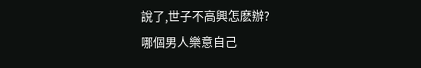說了,世子不高興怎麽辦?
哪個男人樂意自己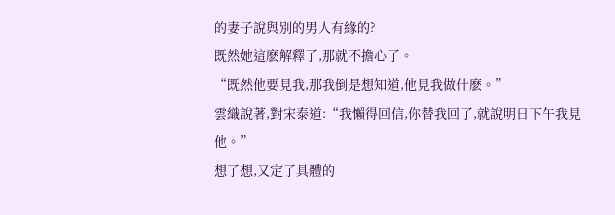的妻子說與別的男人有緣的?
既然她這麽解釋了,那就不擔心了。
“既然他要見我,那我倒是想知道,他見我做什麽。”
雲織說著,對宋泰道:“我懶得回信,你替我回了,就說明日下午我見他。”
想了想,又定了具體的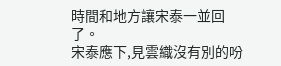時間和地方讓宋泰一並回了。
宋泰應下,見雲織沒有別的吩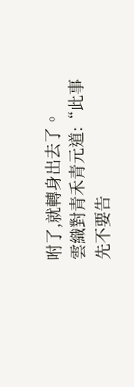咐了,就轉身出去了。
雲織對青禾青元道:“此事先不要告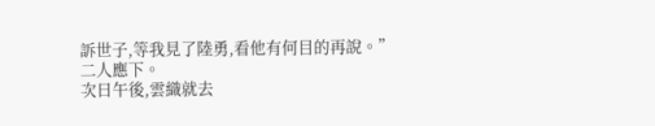訴世子,等我見了陸勇,看他有何目的再說。”
二人應下。
次日午後,雲織就去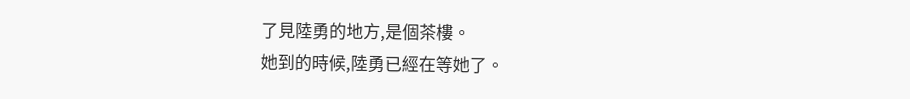了見陸勇的地方,是個茶樓。
她到的時候,陸勇已經在等她了。